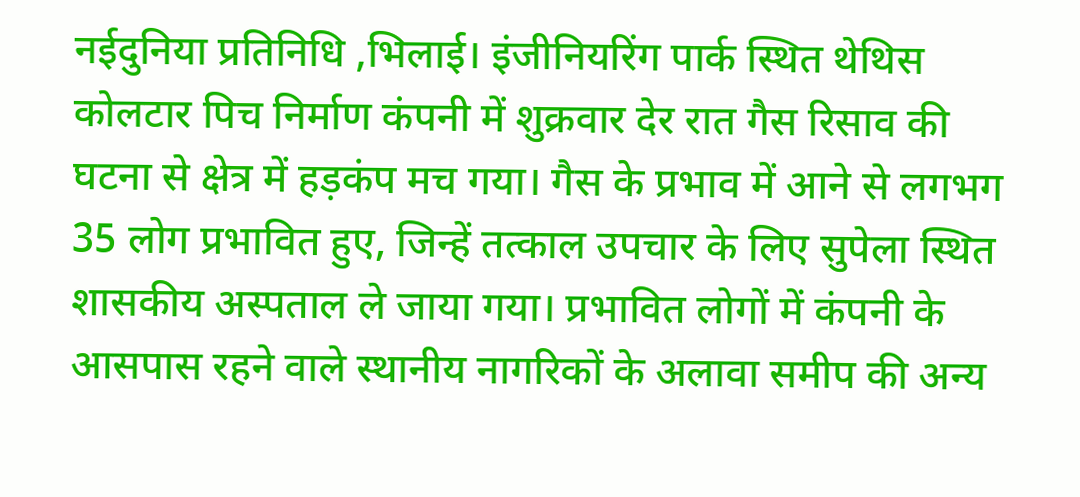नईदुनिया प्रतिनिधि ,भिलाई। इंजीनियरिंग पार्क स्थित थेथिस कोलटार पिच निर्माण कंपनी में शुक्रवार देर रात गैस रिसाव की घटना से क्षेत्र में हड़कंप मच गया। गैस के प्रभाव में आने से लगभग 35 लोग प्रभावित हुए, जिन्हें तत्काल उपचार के लिए सुपेला स्थित शासकीय अस्पताल ले जाया गया। प्रभावित लोगों में कंपनी के आसपास रहने वाले स्थानीय नागरिकों के अलावा समीप की अन्य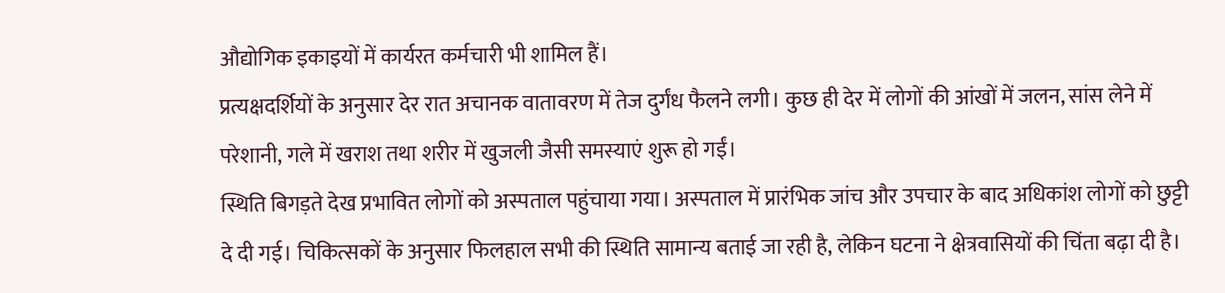औद्योगिक इकाइयों में कार्यरत कर्मचारी भी शामिल हैं।
प्रत्यक्षदर्शियों के अनुसार देर रात अचानक वातावरण में तेज दुर्गंध फैलने लगी। कुछ ही देर में लोगों की आंखों में जलन, सांस लेने में परेशानी, गले में खराश तथा शरीर में खुजली जैसी समस्याएं शुरू हो गईं।
स्थिति बिगड़ते देख प्रभावित लोगों को अस्पताल पहुंचाया गया। अस्पताल में प्रारंभिक जांच और उपचार के बाद अधिकांश लोगों को छुट्टी दे दी गई। चिकित्सकों के अनुसार फिलहाल सभी की स्थिति सामान्य बताई जा रही है, लेकिन घटना ने क्षेत्रवासियों की चिंता बढ़ा दी है।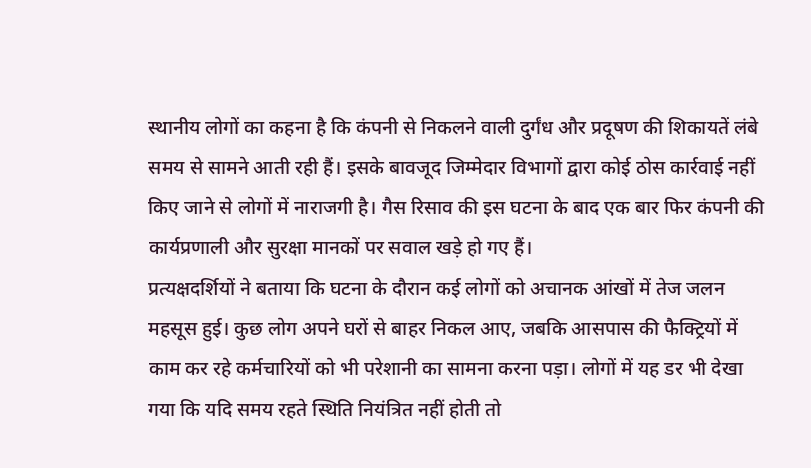स्थानीय लोगों का कहना है कि कंपनी से निकलने वाली दुर्गंध और प्रदूषण की शिकायतें लंबे समय से सामने आती रही हैं। इसके बावजूद जिम्मेदार विभागों द्वारा कोई ठोस कार्रवाई नहीं किए जाने से लोगों में नाराजगी है। गैस रिसाव की इस घटना के बाद एक बार फिर कंपनी की कार्यप्रणाली और सुरक्षा मानकों पर सवाल खड़े हो गए हैं।
प्रत्यक्षदर्शियों ने बताया कि घटना के दौरान कई लोगों को अचानक आंखों में तेज जलन महसूस हुई। कुछ लोग अपने घरों से बाहर निकल आए, जबकि आसपास की फैक्ट्रियों में काम कर रहे कर्मचारियों को भी परेशानी का सामना करना पड़ा। लोगों में यह डर भी देखा गया कि यदि समय रहते स्थिति नियंत्रित नहीं होती तो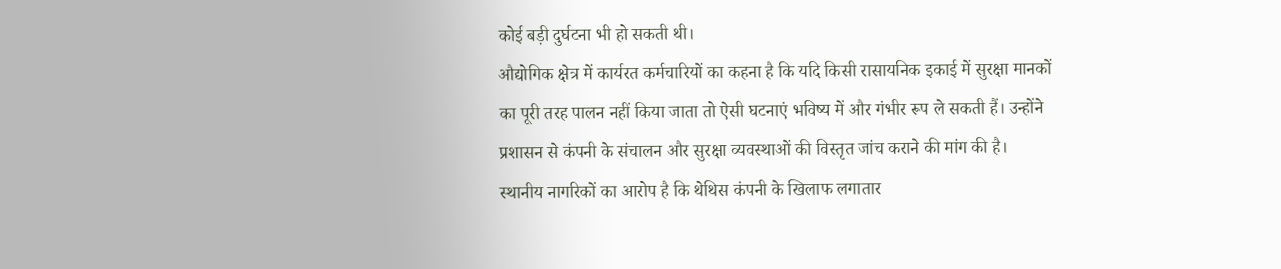कोई बड़ी दुर्घटना भी हो सकती थी।
औद्योगिक क्षेत्र में कार्यरत कर्मचारियों का कहना है कि यदि किसी रासायनिक इकाई में सुरक्षा मानकों का पूरी तरह पालन नहीं किया जाता तो ऐसी घटनाएं भविष्य में और गंभीर रूप ले सकती हैं। उन्होंने प्रशासन से कंपनी के संचालन और सुरक्षा व्यवस्थाओं की विस्तृत जांच कराने की मांग की है।
स्थानीय नागरिकों का आरोप है कि थेथिस कंपनी के खिलाफ लगातार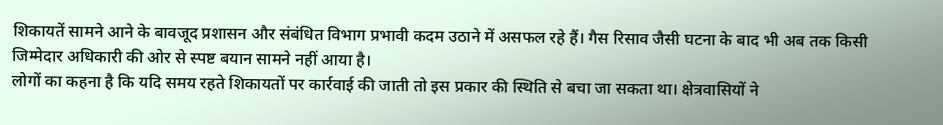शिकायतें सामने आने के बावजूद प्रशासन और संबंधित विभाग प्रभावी कदम उठाने में असफल रहे हैं। गैस रिसाव जैसी घटना के बाद भी अब तक किसी जिम्मेदार अधिकारी की ओर से स्पष्ट बयान सामने नहीं आया है।
लोगों का कहना है कि यदि समय रहते शिकायतों पर कार्रवाई की जाती तो इस प्रकार की स्थिति से बचा जा सकता था। क्षेत्रवासियों ने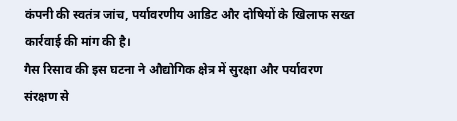कंपनी की स्वतंत्र जांच, पर्यावरणीय आडिट और दोषियों के खिलाफ सख्त कार्रवाई की मांग की है।
गैस रिसाव की इस घटना ने औद्योगिक क्षेत्र में सुरक्षा और पर्यावरण संरक्षण से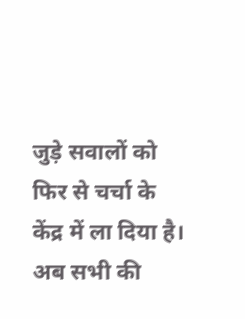जुड़े सवालों को फिर से चर्चा के केंद्र में ला दिया है। अब सभी की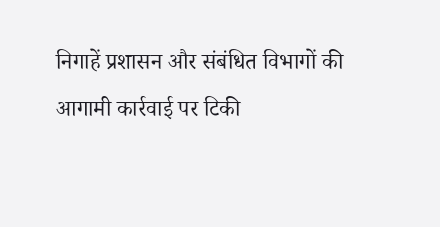निगाहें प्रशासन और संबंधित विभागों की आगामी कार्रवाई पर टिकी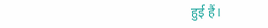हुई हैं।